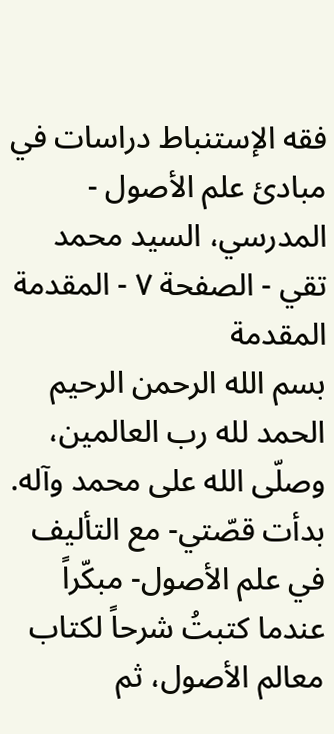فقه الإستنباط دراسات في مبادئ علم الأصول - المدرسي، السيد محمد تقي - الصفحة ٧ - المقدمة
المقدمة
بسم الله الرحمن الرحيم
الحمد لله رب العالمين، وصلّى الله على محمد وآله.
بدأت قصّتي- مع التأليف في علم الأصول- مبكّراً عندما كتبتُ شرحاً لكتاب معالم الأصول، ثم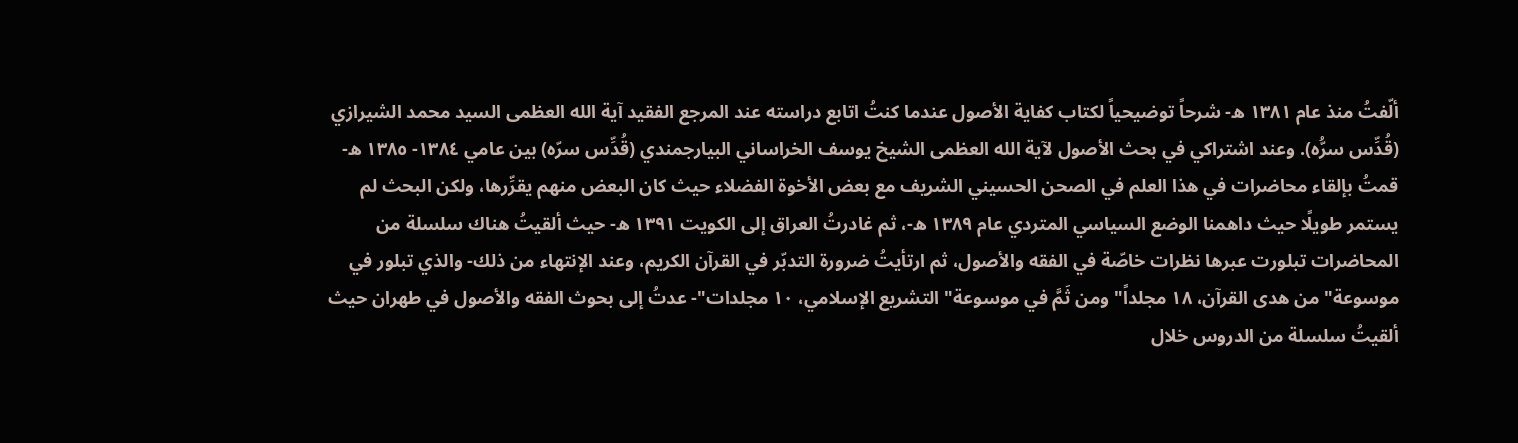ألّفتُ منذ عام ١٣٨١ ه- شرحاً توضيحياً لكتاب كفاية الأصول عندما كنتُ اتابع دراسته عند المرجع الفقيد آية الله العظمى السيد محمد الشيرازي (قُدِّس سرُّه). وعند اشتراكي في بحث الأصول لآية الله العظمى الشيخ يوسف الخراساني البيارجمندي (قُدِّس سرّه) بين عامي ١٣٨٤- ١٣٨٥ ه- قمتُ بإلقاء محاضرات في هذا العلم في الصحن الحسيني الشريف مع بعض الأخوة الفضلاء حيث كان البعض منهم يقرِّرها، ولكن البحث لم يستمر طويلًا حيث داهمنا الوضع السياسي المتردي عام ١٣٨٩ ه-، ثم غادرتُ العراق إلى الكويت ١٣٩١ ه- حيث ألقيتُ هناك سلسلة من المحاضرات تبلورت عبرها نظرات خاصّة في الفقه والأصول، ثم ارتأيتُ ضرورة التدبّر في القرآن الكريم، وعند الإنتهاء من ذلك- والذي تبلور في موسوعة" من هدى القرآن، ١٨ مجلداً" ومن ثَمَّ في موسوعة" التشريع الإسلامي، ١٠ مجلدات"- عدتُ إلى بحوث الفقه والأصول في طهران حيث ألقيتُ سلسلة من الدروس خلال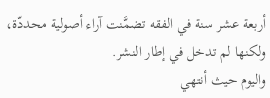أربعة عشر سنة في الفقه تضمَّنت آراء أصولية محددّة، ولكنها لم تدخل في إطار النشر.
واليوم حيث أنتهي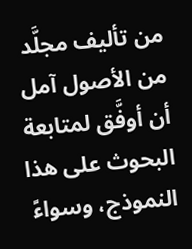من تأليف مجلَّد من الأصول آمل أن أوفَّق لمتابعة البحوث على هذا النموذج، وسواءً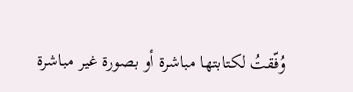وُفّقتُ لكتابتها مباشرة أو بصورة غير مباشرة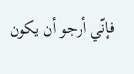فإنّي أرجو أن يكون